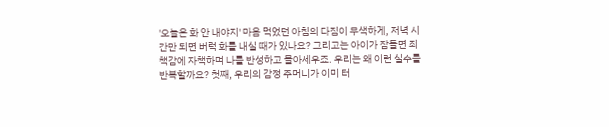'오늘은 화 안 내야지' 마음 먹었던 아침의 다짐이 무색하게, 저녁 시간만 되면 버럭 화를 내실 때가 있나요? 그리고는 아이가 잠들면 죄책감에 자책하며 나를 반성하고 몰아세우죠. 우리는 왜 이런 실수를 반복할까요? 첫째, 우리의 감정 주머니가 이미 터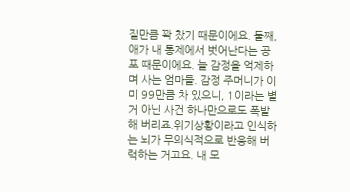질만큼 꽉 찼기 때문이에요. 둘째, 애가 내 통제에서 벗어난다는 공포 때문이에요. 늘 감정을 억제하며 사는 엄마들. 감정 주머니가 이미 99만큼 차 있으니, 1이라는 별 거 아닌 사건 하나만으로도 폭발해 버리죠.위기상황이라고 인식하는 뇌가 무의식적으로 반응해 버럭하는 거고요. 내 모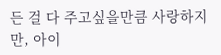든 걸 다 주고싶을만큼 사랑하지만, 아이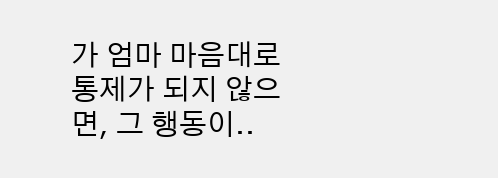가 엄마 마음대로 통제가 되지 않으면, 그 행동이..